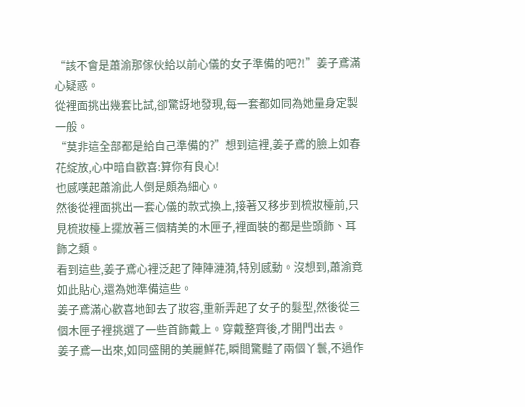“該不會是蕭渝那傢伙給以前心儀的女子準備的吧?!”姜子鳶滿心疑惑。
從裡面挑出幾套比試,卻驚訝地發現,每一套都如同為她量身定製一般。
“莫非這全部都是給自己準備的?”想到這裡,姜子鳶的臉上如春花綻放,心中暗自歡喜:算你有良心!
也感嘆起蕭渝此人倒是頗為細心。
然後從裡面挑出一套心儀的款式換上,接著又移步到梳妝檯前,只見梳妝檯上擺放著三個精美的木匣子,裡面裝的都是些頭飾、耳飾之類。
看到這些,姜子鳶心裡泛起了陣陣漣漪,特別感動。沒想到,蕭渝竟如此貼心,還為她準備這些。
姜子鳶滿心歡喜地卸去了妝容,重新弄起了女子的髮型,然後從三個木匣子裡挑選了一些首飾戴上。穿戴整齊後,才開門出去。
姜子鳶一出來,如同盛開的美麗鮮花,瞬間驚豔了兩個丫鬟,不過作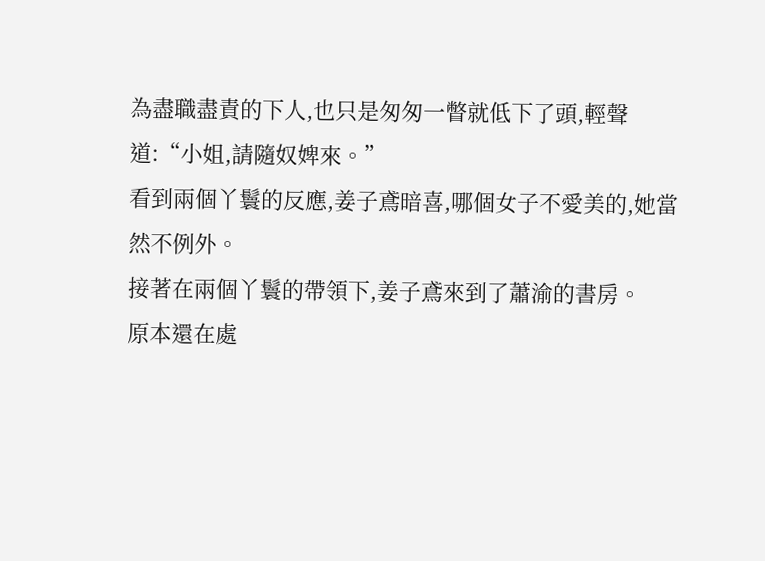為盡職盡責的下人,也只是匆匆一瞥就低下了頭,輕聲道:“小姐,請隨奴婢來。”
看到兩個丫鬟的反應,姜子鳶暗喜,哪個女子不愛美的,她當然不例外。
接著在兩個丫鬟的帶領下,姜子鳶來到了蕭渝的書房。
原本還在處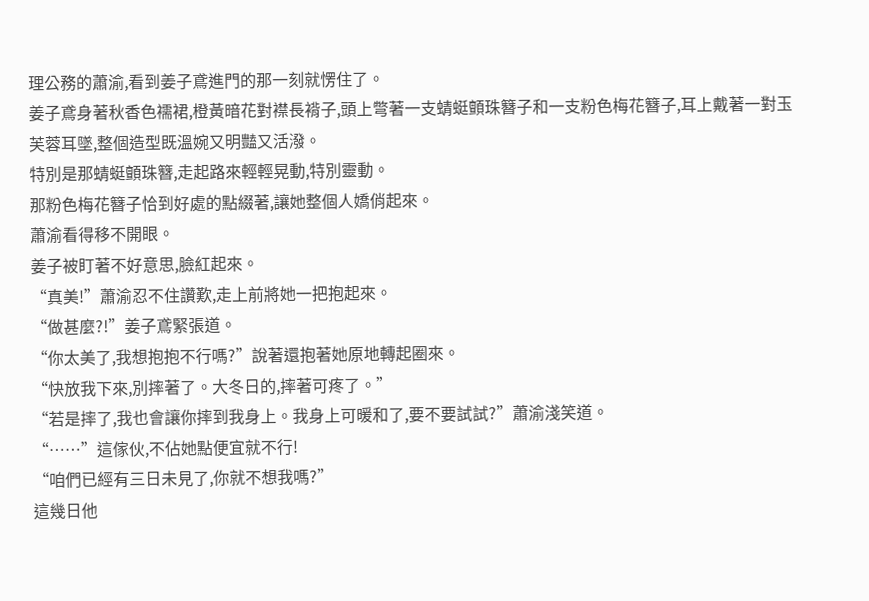理公務的蕭渝,看到姜子鳶進門的那一刻就愣住了。
姜子鳶身著秋香色襦裙,橙黃暗花對襟長褙子,頭上彆著一支蜻蜓顫珠簪子和一支粉色梅花簪子,耳上戴著一對玉芙蓉耳墜,整個造型既溫婉又明豔又活潑。
特別是那蜻蜓顫珠簪,走起路來輕輕晃動,特別靈動。
那粉色梅花簪子恰到好處的點綴著,讓她整個人嬌俏起來。
蕭渝看得移不開眼。
姜子被盯著不好意思,臉紅起來。
“真美!”蕭渝忍不住讚歎,走上前將她一把抱起來。
“做甚麼?!”姜子鳶緊張道。
“你太美了,我想抱抱不行嗎?”說著還抱著她原地轉起圈來。
“快放我下來,別摔著了。大冬日的,摔著可疼了。”
“若是摔了,我也會讓你摔到我身上。我身上可暖和了,要不要試試?”蕭渝淺笑道。
“……”這傢伙,不佔她點便宜就不行!
“咱們已經有三日未見了,你就不想我嗎?”
這幾日他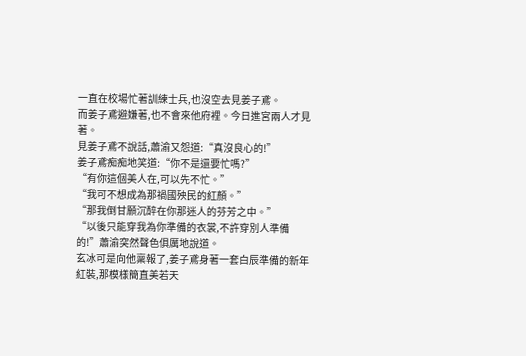一直在校場忙著訓練士兵,也沒空去見姜子鳶。
而姜子鳶避嫌著,也不會來他府裡。今日進宮兩人才見著。
見姜子鳶不說話,蕭渝又怨道:“真沒良心的!”
姜子鳶痴痴地笑道:“你不是還要忙嗎?”
“有你這個美人在,可以先不忙。”
“我可不想成為那禍國殃民的紅顏。”
“那我倒甘願沉醉在你那迷人的芬芳之中。”
“以後只能穿我為你準備的衣裳,不許穿別人準備的!”蕭渝突然聲色俱厲地說道。
玄冰可是向他稟報了,姜子鳶身著一套白辰準備的新年紅裝,那模樣簡直美若天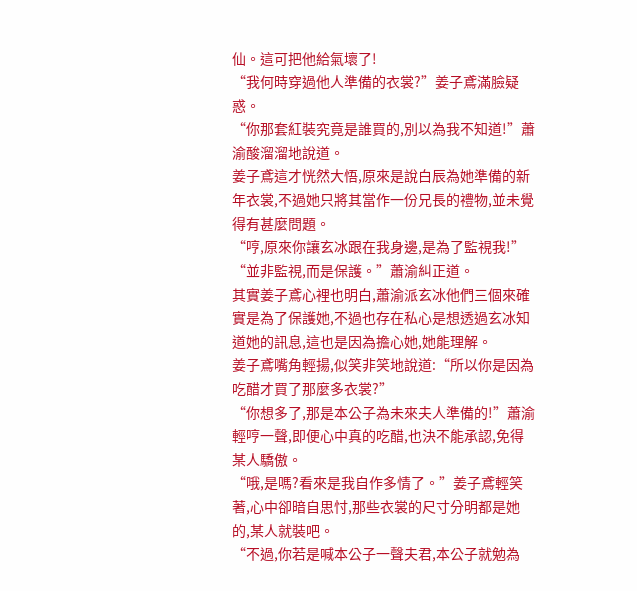仙。這可把他給氣壞了!
“我何時穿過他人準備的衣裳?”姜子鳶滿臉疑惑。
“你那套紅裝究竟是誰買的,別以為我不知道!”蕭渝酸溜溜地說道。
姜子鳶這才恍然大悟,原來是說白辰為她準備的新年衣裳,不過她只將其當作一份兄長的禮物,並未覺得有甚麼問題。
“哼,原來你讓玄冰跟在我身邊,是為了監視我!”
“並非監視,而是保護。”蕭渝糾正道。
其實姜子鳶心裡也明白,蕭渝派玄冰他們三個來確實是為了保護她,不過也存在私心是想透過玄冰知道她的訊息,這也是因為擔心她,她能理解。
姜子鳶嘴角輕揚,似笑非笑地說道:“所以你是因為吃醋才買了那麼多衣裳?”
“你想多了,那是本公子為未來夫人準備的!”蕭渝輕哼一聲,即便心中真的吃醋,也決不能承認,免得某人驕傲。
“哦,是嗎?看來是我自作多情了。”姜子鳶輕笑著,心中卻暗自思忖,那些衣裳的尺寸分明都是她的,某人就裝吧。
“不過,你若是喊本公子一聲夫君,本公子就勉為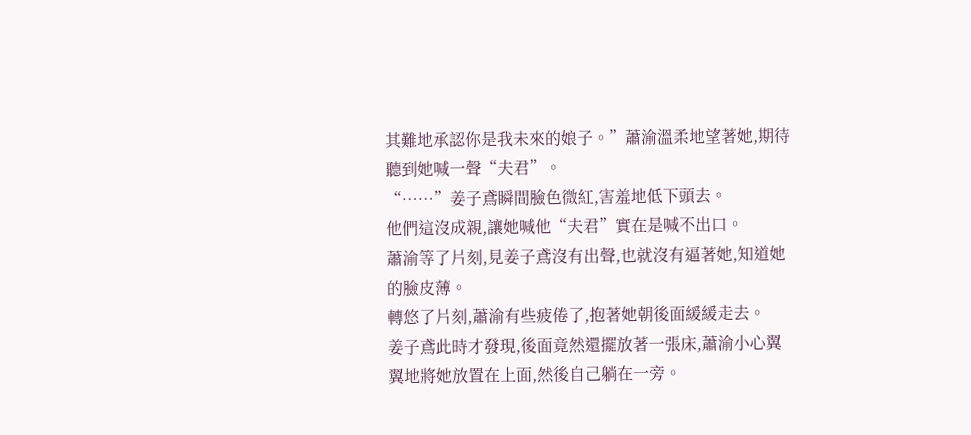其難地承認你是我未來的娘子。”蕭渝溫柔地望著她,期待聽到她喊一聲“夫君”。
“……”姜子鳶瞬間臉色微紅,害羞地低下頭去。
他們這沒成親,讓她喊他“夫君”實在是喊不出口。
蕭渝等了片刻,見姜子鳶沒有出聲,也就沒有逼著她,知道她的臉皮薄。
轉悠了片刻,蕭渝有些疲倦了,抱著她朝後面緩緩走去。
姜子鳶此時才發現,後面竟然還擺放著一張床,蕭渝小心翼翼地將她放置在上面,然後自己躺在一旁。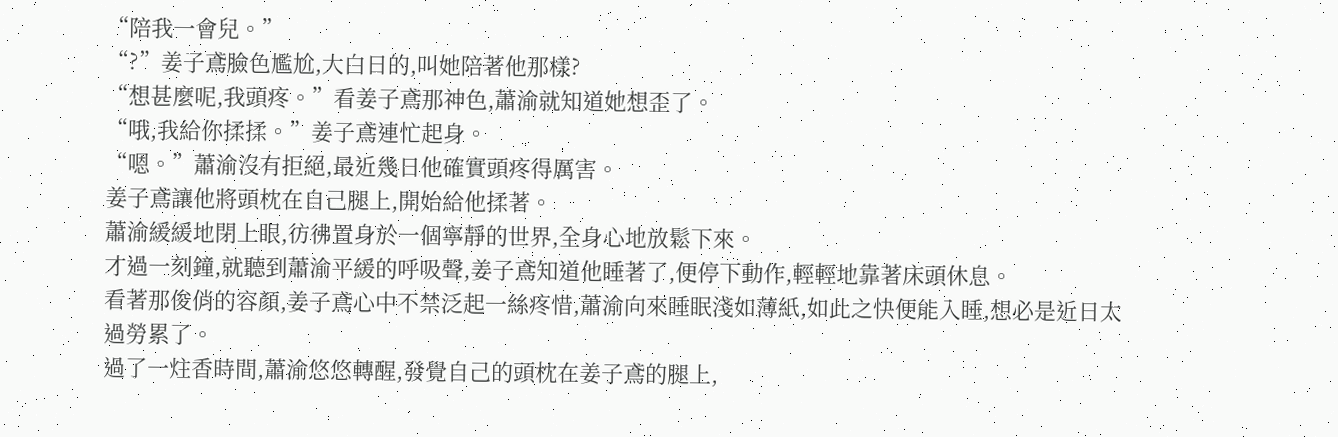“陪我一會兒。”
“?”姜子鳶臉色尷尬,大白日的,叫她陪著他那樣?
“想甚麼呢,我頭疼。”看姜子鳶那神色,蕭渝就知道她想歪了。
“哦,我給你揉揉。”姜子鳶連忙起身。
“嗯。”蕭渝沒有拒絕,最近幾日他確實頭疼得厲害。
姜子鳶讓他將頭枕在自己腿上,開始給他揉著。
蕭渝緩緩地閉上眼,彷彿置身於一個寧靜的世界,全身心地放鬆下來。
才過一刻鐘,就聽到蕭渝平緩的呼吸聲,姜子鳶知道他睡著了,便停下動作,輕輕地靠著床頭休息。
看著那俊俏的容顏,姜子鳶心中不禁泛起一絲疼惜,蕭渝向來睡眠淺如薄紙,如此之快便能入睡,想必是近日太過勞累了。
過了一炷香時間,蕭渝悠悠轉醒,發覺自己的頭枕在姜子鳶的腿上,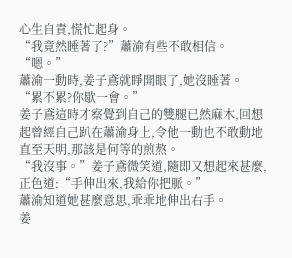心生自責,慌忙起身。
“我竟然睡著了?”蕭渝有些不敢相信。
“嗯。”
蕭渝一動時,姜子鳶就睜開眼了,她沒睡著。
“累不累?你歇一會。”
姜子鳶這時才察覺到自己的雙腿已然麻木,回想起曾經自己趴在蕭渝身上,令他一動也不敢動地直至天明,那該是何等的煎熬。
“我沒事。”姜子鳶微笑道,隨即又想起來甚麼,正色道:“手伸出來,我給你把脈。”
蕭渝知道她甚麼意思,乖乖地伸出右手。
姜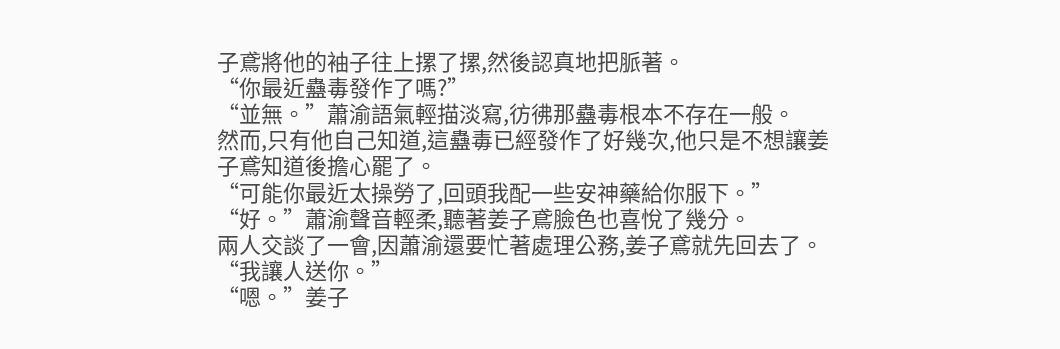子鳶將他的袖子往上摞了摞,然後認真地把脈著。
“你最近蠱毒發作了嗎?”
“並無。”蕭渝語氣輕描淡寫,彷彿那蠱毒根本不存在一般。
然而,只有他自己知道,這蠱毒已經發作了好幾次,他只是不想讓姜子鳶知道後擔心罷了。
“可能你最近太操勞了,回頭我配一些安神藥給你服下。”
“好。”蕭渝聲音輕柔,聽著姜子鳶臉色也喜悅了幾分。
兩人交談了一會,因蕭渝還要忙著處理公務,姜子鳶就先回去了。
“我讓人送你。”
“嗯。”姜子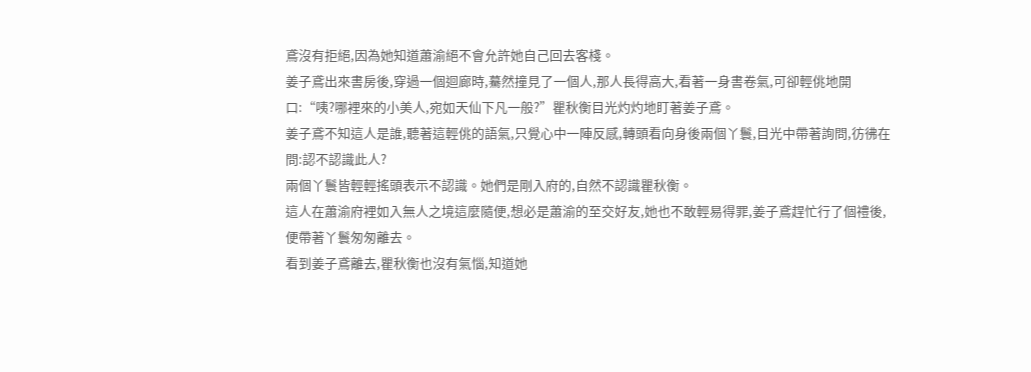鳶沒有拒絕,因為她知道蕭渝絕不會允許她自己回去客棧。
姜子鳶出來書房後,穿過一個迴廊時,驀然撞見了一個人,那人長得高大,看著一身書卷氣,可卻輕佻地開口:“咦?哪裡來的小美人,宛如天仙下凡一般?”瞿秋衡目光灼灼地盯著姜子鳶。
姜子鳶不知這人是誰,聽著這輕佻的語氣,只覺心中一陣反感,轉頭看向身後兩個丫鬟,目光中帶著詢問,彷彿在問:認不認識此人?
兩個丫鬟皆輕輕搖頭表示不認識。她們是剛入府的,自然不認識瞿秋衡。
這人在蕭渝府裡如入無人之境這麼隨便,想必是蕭渝的至交好友,她也不敢輕易得罪,姜子鳶趕忙行了個禮後,便帶著丫鬟匆匆離去。
看到姜子鳶離去,瞿秋衡也沒有氣惱,知道她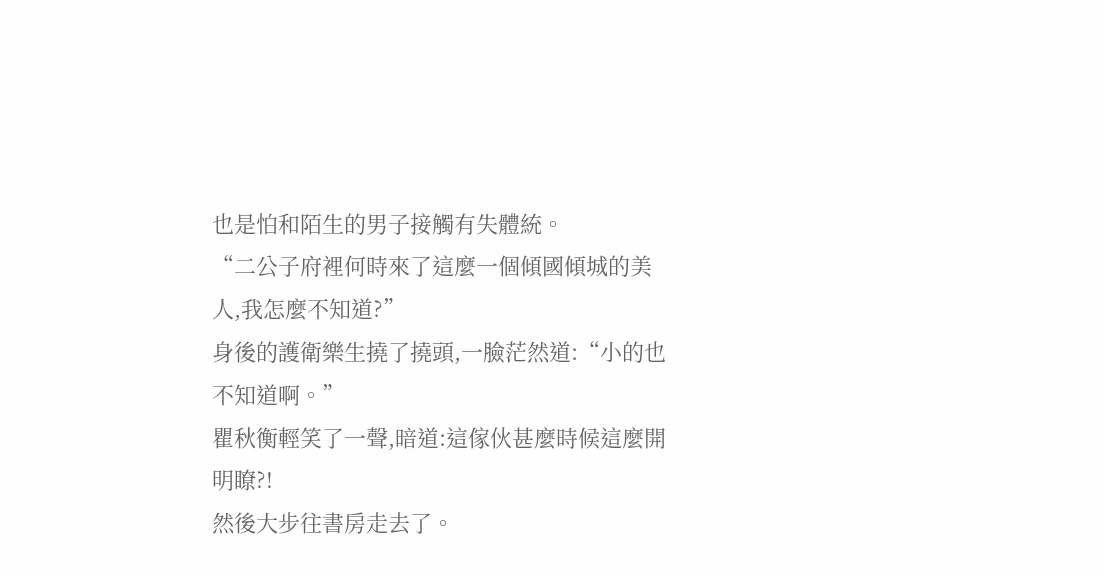也是怕和陌生的男子接觸有失體統。
“二公子府裡何時來了這麼一個傾國傾城的美人,我怎麼不知道?”
身後的護衛樂生撓了撓頭,一臉茫然道:“小的也不知道啊。”
瞿秋衡輕笑了一聲,暗道:這傢伙甚麼時候這麼開明瞭?!
然後大步往書房走去了。